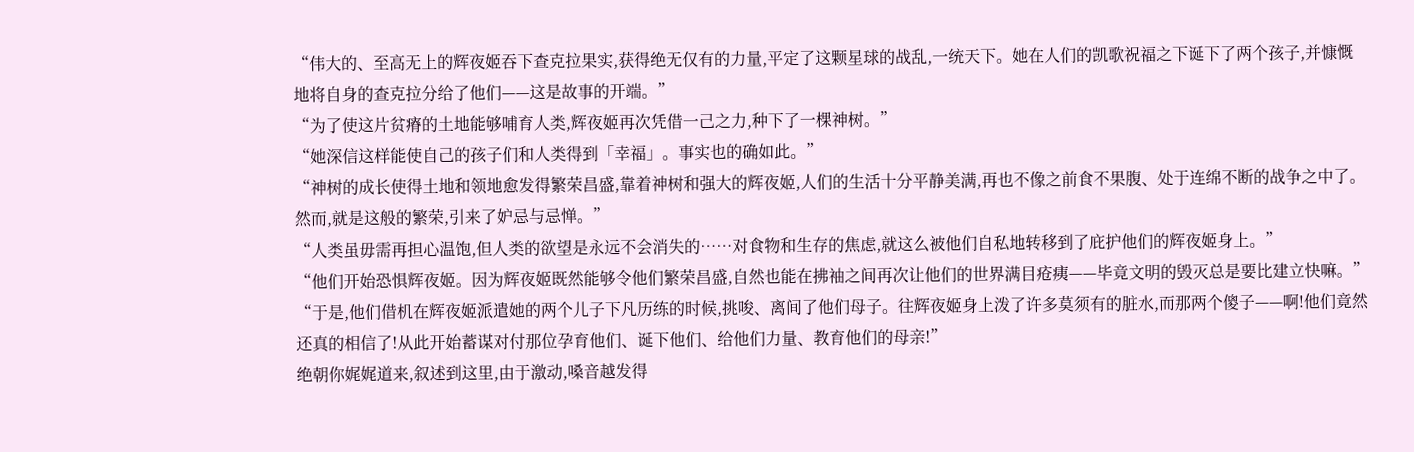“伟大的、至高无上的辉夜姬吞下查克拉果实,获得绝无仅有的力量,平定了这颗星球的战乱,一统天下。她在人们的凯歌祝福之下诞下了两个孩子,并慷慨地将自身的查克拉分给了他们——这是故事的开端。”
“为了使这片贫瘠的土地能够哺育人类,辉夜姬再次凭借一己之力,种下了一棵神树。”
“她深信这样能使自己的孩子们和人类得到「幸福」。事实也的确如此。”
“神树的成长使得土地和领地愈发得繁荣昌盛,靠着神树和强大的辉夜姬,人们的生活十分平静美满,再也不像之前食不果腹、处于连绵不断的战争之中了。然而,就是这般的繁荣,引来了妒忌与忌惮。”
“人类虽毋需再担心温饱,但人类的欲望是永远不会消失的……对食物和生存的焦虑,就这么被他们自私地转移到了庇护他们的辉夜姬身上。”
“他们开始恐惧辉夜姬。因为辉夜姬既然能够令他们繁荣昌盛,自然也能在拂袖之间再次让他们的世界满目疮痍——毕竟文明的毁灭总是要比建立快嘛。”
“于是,他们借机在辉夜姬派遣她的两个儿子下凡历练的时候,挑唆、离间了他们母子。往辉夜姬身上泼了许多莫须有的脏水,而那两个傻子——啊!他们竟然还真的相信了!从此开始蓄谋对付那位孕育他们、诞下他们、给他们力量、教育他们的母亲!”
绝朝你娓娓道来,叙述到这里,由于激动,嗓音越发得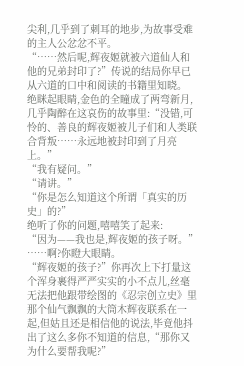尖利,几乎到了刺耳的地步,为故事受难的主人公忿忿不平。
“……然后呢,辉夜姬就被六道仙人和他的兄弟封印了?”传说的结局你早已从六道的口中和阅读的书籍里知晓。
绝眯起眼睛,金色的全瞳成了两弯新月,几乎陶醉在这哀伤的故事里:“没错,可怜的、善良的辉夜姬被儿子们和人类联合背叛……永远地被封印到了月亮上。”
“我有疑问。”
“请讲。”
“你是怎么知道这个所谓「真实的历史」的?”
绝听了你的问题,嘻嘻笑了起来:
“因为——我也是,辉夜姬的孩子呀。”
……啊?你瞪大眼睛。
“辉夜姬的孩子?”你再次上下打量这个浑身裹得严严实实的小不点儿,丝毫无法把他跟带绘图的《忍宗创立史》里那个仙气飘飘的大筒木辉夜联系在一起,但姑且还是相信他的说法,毕竟他抖出了这么多你不知道的信息,“那你又为什么要帮我呢?”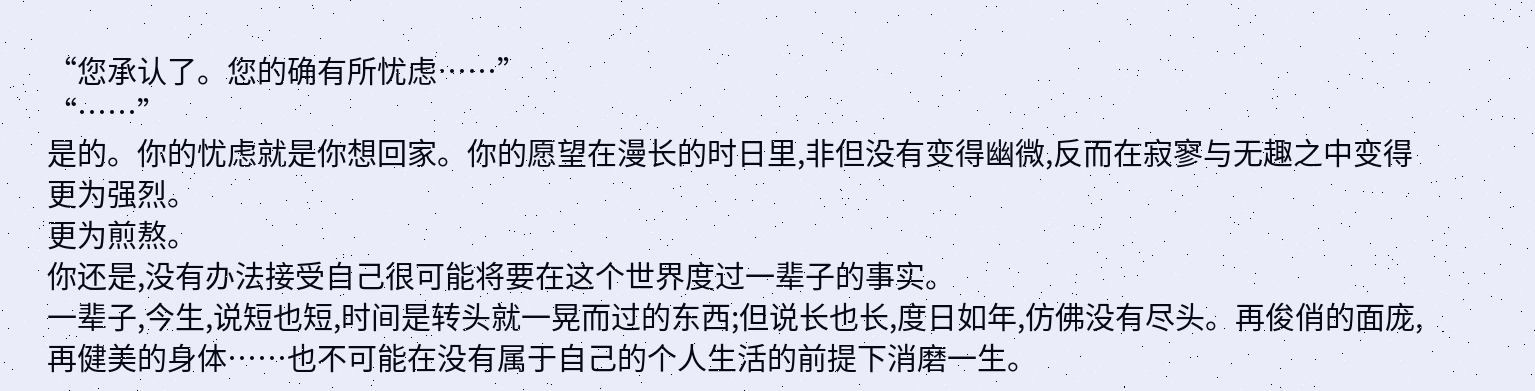“您承认了。您的确有所忧虑……”
“……”
是的。你的忧虑就是你想回家。你的愿望在漫长的时日里,非但没有变得幽微,反而在寂寥与无趣之中变得更为强烈。
更为煎熬。
你还是,没有办法接受自己很可能将要在这个世界度过一辈子的事实。
一辈子,今生,说短也短,时间是转头就一晃而过的东西;但说长也长,度日如年,仿佛没有尽头。再俊俏的面庞,再健美的身体……也不可能在没有属于自己的个人生活的前提下消磨一生。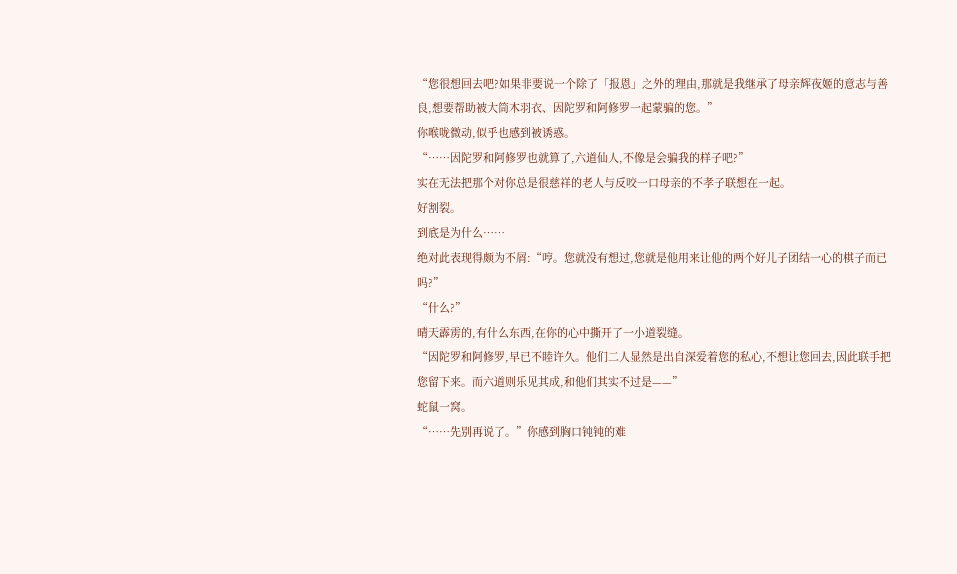“您很想回去吧?如果非要说一个除了「报恩」之外的理由,那就是我继承了母亲辉夜姬的意志与善良,想要帮助被大筒木羽衣、因陀罗和阿修罗一起蒙骗的您。”
你喉咙微动,似乎也感到被诱惑。
“……因陀罗和阿修罗也就算了,六道仙人,不像是会骗我的样子吧?”
实在无法把那个对你总是很慈祥的老人与反咬一口母亲的不孝子联想在一起。
好割裂。
到底是为什么……
绝对此表现得颇为不屑:“哼。您就没有想过,您就是他用来让他的两个好儿子团结一心的棋子而已吗?”
“什么?”
晴天霹雳的,有什么东西,在你的心中撕开了一小道裂缝。
“因陀罗和阿修罗,早已不睦许久。他们二人显然是出自深爱着您的私心,不想让您回去,因此联手把您留下来。而六道则乐见其成,和他们其实不过是——”
蛇鼠一窝。
“……先别再说了。”你感到胸口钝钝的难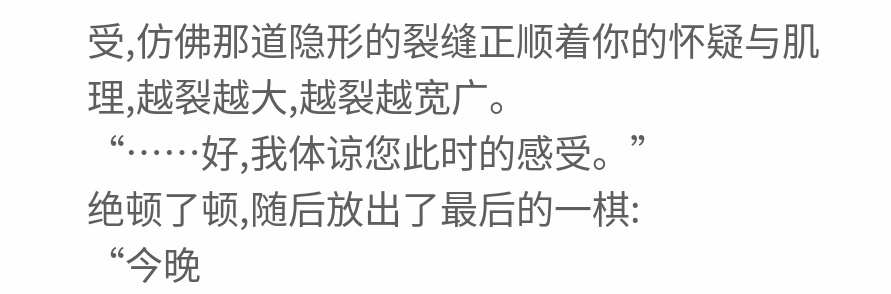受,仿佛那道隐形的裂缝正顺着你的怀疑与肌理,越裂越大,越裂越宽广。
“……好,我体谅您此时的感受。”
绝顿了顿,随后放出了最后的一棋:
“今晚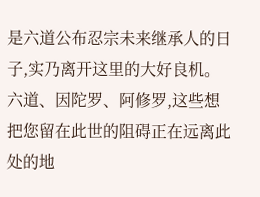是六道公布忍宗未来继承人的日子,实乃离开这里的大好良机。六道、因陀罗、阿修罗,这些想把您留在此世的阻碍正在远离此处的地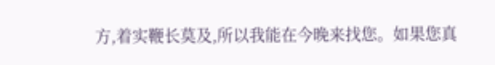方,着实鞭长莫及,所以我能在今晚来找您。如果您真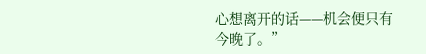心想离开的话——机会便只有今晚了。”